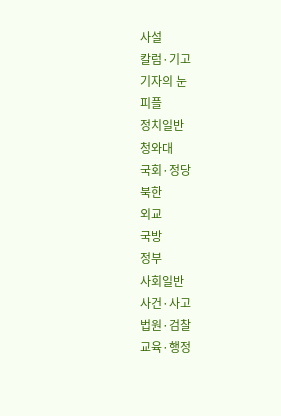사설
칼럼·기고
기자의 눈
피플
정치일반
청와대
국회·정당
북한
외교
국방
정부
사회일반
사건·사고
법원·검찰
교육·행정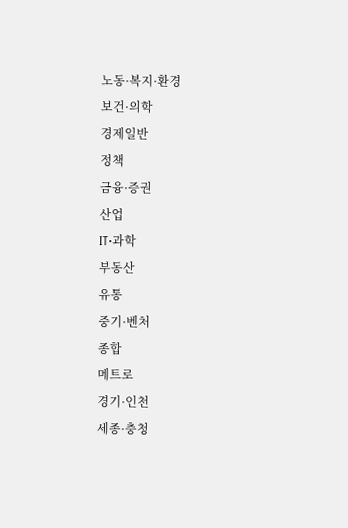노동·복지·환경
보건·의학
경제일반
정책
금융·증권
산업
IT·과학
부동산
유통
중기·벤처
종합
메트로
경기·인천
세종·충청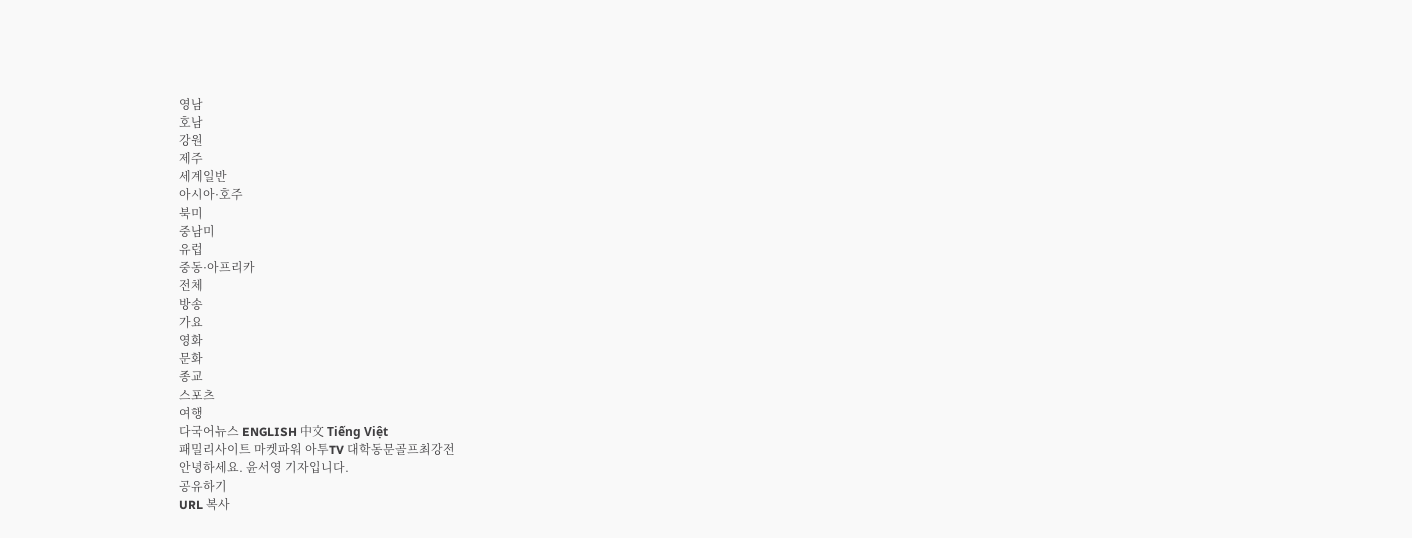영남
호남
강원
제주
세계일반
아시아·호주
북미
중남미
유럽
중동·아프리카
전체
방송
가요
영화
문화
종교
스포츠
여행
다국어뉴스 ENGLISH 中文 Tiếng Việt
패밀리사이트 마켓파워 아투TV 대학동문골프최강전
안녕하세요. 윤서영 기자입니다.
공유하기
URL 복사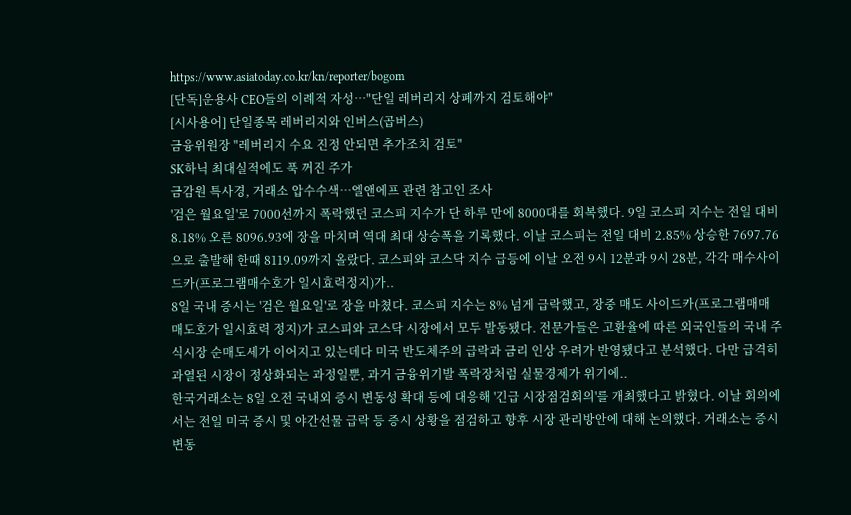https://www.asiatoday.co.kr/kn/reporter/bogom
[단독]운용사 CEO들의 이례적 자성…"단일 레버리지 상폐까지 검토해야"
[시사용어] 단일종목 레버리지와 인버스(곱버스)
금융위원장 "레버리지 수요 진정 안되면 추가조치 검토"
SK하닉 최대실적에도 푹 꺼진 주가
금감원 특사경, 거래소 압수수색…엘앤에프 관련 참고인 조사
'검은 월요일'로 7000선까지 폭락했던 코스피 지수가 단 하루 만에 8000대를 회복했다. 9일 코스피 지수는 전일 대비 8.18% 오른 8096.93에 장을 마치며 역대 최대 상승폭을 기록했다. 이날 코스피는 전일 대비 2.85% 상승한 7697.76으로 출발해 한때 8119.09까지 올랐다. 코스피와 코스닥 지수 급등에 이날 오전 9시 12분과 9시 28분, 각각 매수사이드카(프로그램매수호가 일시효력정지)가..
8일 국내 증시는 '검은 월요일'로 장을 마쳤다. 코스피 지수는 8% 넘게 급락했고, 장중 매도 사이드카(프로그램매매 매도호가 일시효력 정지)가 코스피와 코스닥 시장에서 모두 발동됐다. 전문가들은 고환율에 따른 외국인들의 국내 주식시장 순매도세가 이어지고 있는데다 미국 반도체주의 급락과 금리 인상 우려가 반영됐다고 분석했다. 다만 급격히 과열된 시장이 정상화되는 과정일뿐, 과거 금융위기발 폭락장처럼 실물경제가 위기에..
한국거래소는 8일 오전 국내외 증시 변동성 확대 등에 대응해 '긴급 시장점검회의'를 개최했다고 밝혔다. 이날 회의에서는 전일 미국 증시 및 야간선물 급락 등 증시 상황을 점검하고 향후 시장 관리방안에 대해 논의했다. 거래소는 증시 변동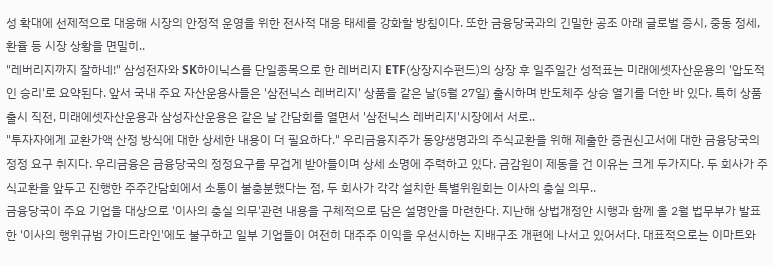성 확대에 선제적으로 대응해 시장의 안정적 운영을 위한 전사적 대응 태세를 강화할 방침이다. 또한 금융당국과의 긴밀한 공조 아래 글로벌 증시, 중동 정세, 환율 등 시장 상황을 면밀히..
"레버리지까지 잘하네!" 삼성전자와 SK하이닉스를 단일종목으로 한 레버리지 ETF(상장지수펀드)의 상장 후 일주일간 성적표는 미래에셋자산운용의 '압도적인 승리'로 요약된다. 앞서 국내 주요 자산운용사들은 '삼전닉스 레버리지' 상품을 같은 날(5월 27일) 출시하며 반도체주 상승 열기를 더한 바 있다. 특히 상품 출시 직전, 미래에셋자산운용과 삼성자산운용은 같은 날 간담회를 열면서 '삼전닉스 레버리지'시장에서 서로..
"투자자에게 교환가액 산정 방식에 대한 상세한 내용이 더 필요하다." 우리금융지주가 동양생명과의 주식교환을 위해 제출한 증권신고서에 대한 금융당국의 정정 요구 취지다. 우리금융은 금융당국의 정정요구를 무겁게 받아들이며 상세 소명에 주력하고 있다. 금감원이 제동을 건 이유는 크게 두가지다. 두 회사가 주식교환을 앞두고 진행한 주주간담회에서 소통이 불충분했다는 점, 두 회사가 각각 설치한 특별위원회는 이사의 충실 의무..
금융당국이 주요 기업을 대상으로 '이사의 충실 의무'관련 내용을 구체적으로 담은 설명안을 마련한다. 지난해 상법개정안 시행과 함께 올 2월 법무부가 발표한 '이사의 행위규범 가이드라인'에도 불구하고 일부 기업들이 여전히 대주주 이익을 우선시하는 지배구조 개편에 나서고 있어서다. 대표적으로는 이마트와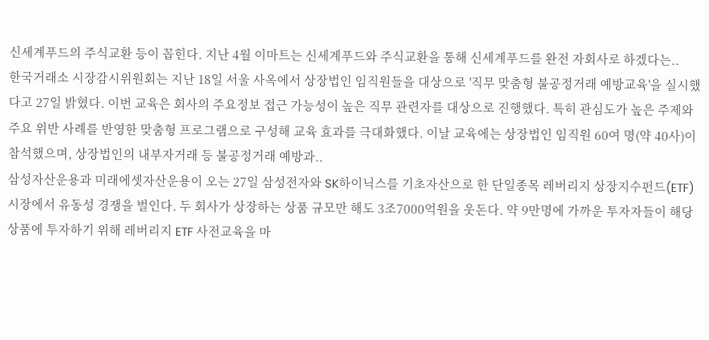신세계푸드의 주식교환 등이 꼽힌다. 지난 4월 이마트는 신세계푸드와 주식교환을 통해 신세계푸드를 완전 자회사로 하겠다는..
한국거래소 시장감시위원회는 지난 18일 서울 사옥에서 상장법인 임직원들을 대상으로 '직무 맞춤형 불공정거래 예방교육'을 실시했다고 27일 밝혔다. 이번 교육은 회사의 주요정보 접근 가능성이 높은 직무 관련자를 대상으로 진행했다. 특히 관심도가 높은 주제와 주요 위반 사례를 반영한 맞춤형 프로그램으로 구성해 교육 효과를 극대화했다. 이날 교육에는 상장법인 임직원 60여 명(약 40사)이 참석했으며, 상장법인의 내부자거래 등 불공정거래 예방과..
삼성자산운용과 미래에셋자산운용이 오는 27일 삼성전자와 SK하이닉스를 기초자산으로 한 단일종목 레버리지 상장지수펀드(ETF) 시장에서 유동성 경쟁을 벌인다. 두 회사가 상장하는 상품 규모만 해도 3조7000억원을 웃돈다. 약 9만명에 가까운 투자자들이 해당 상품에 투자하기 위해 레버리지 ETF 사전교육을 마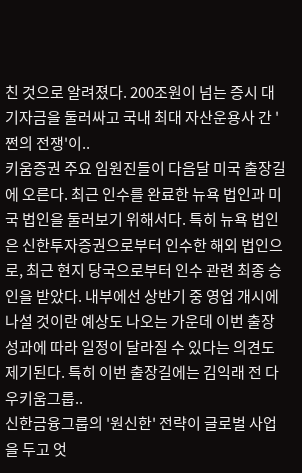친 것으로 알려졌다. 200조원이 넘는 증시 대기자금을 둘러싸고 국내 최대 자산운용사 간 '쩐의 전쟁'이..
키움증권 주요 임원진들이 다음달 미국 출장길에 오른다. 최근 인수를 완료한 뉴욕 법인과 미국 법인을 둘러보기 위해서다. 특히 뉴욕 법인은 신한투자증권으로부터 인수한 해외 법인으로, 최근 현지 당국으로부터 인수 관련 최종 승인을 받았다. 내부에선 상반기 중 영업 개시에 나설 것이란 예상도 나오는 가운데 이번 출장 성과에 따라 일정이 달라질 수 있다는 의견도 제기된다. 특히 이번 출장길에는 김익래 전 다우키움그룹..
신한금융그룹의 '원신한' 전략이 글로벌 사업을 두고 엇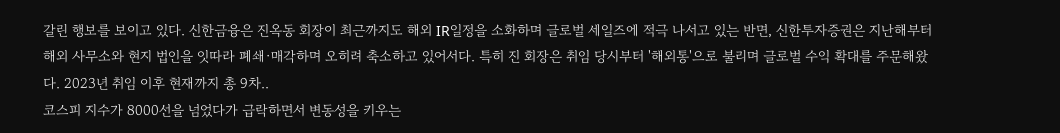갈린 행보를 보이고 있다. 신한금융은 진옥동 회장이 최근까지도 해외 IR일정을 소화하며 글로벌 세일즈에 적극 나서고 있는 반면, 신한투자증권은 지난해부터 해외 사무소와 현지 법인을 잇따라 폐쇄·매각하며 오히려 축소하고 있어서다. 특히 진 회장은 취임 당시부터 '해외통'으로 불리며 글로벌 수익 확대를 주문해왔다. 2023년 취임 이후 현재까지 총 9차..
코스피 지수가 8000선을 넘었다가 급락하면서 변동성을 키우는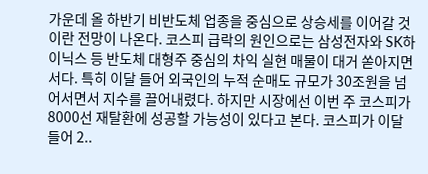가운데 올 하반기 비반도체 업종을 중심으로 상승세를 이어갈 것이란 전망이 나온다. 코스피 급락의 원인으로는 삼성전자와 SK하이닉스 등 반도체 대형주 중심의 차익 실현 매물이 대거 쏟아지면서다. 특히 이달 들어 외국인의 누적 순매도 규모가 30조원을 넘어서면서 지수를 끌어내렸다. 하지만 시장에선 이번 주 코스피가 8000선 재탈환에 성공할 가능성이 있다고 본다. 코스피가 이달 들어 2..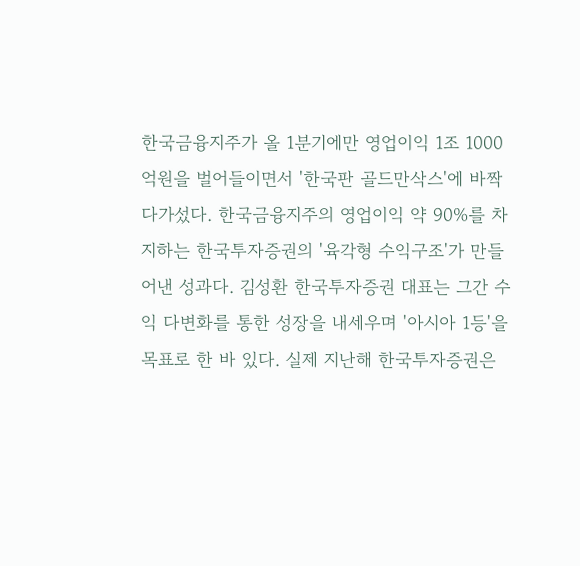한국금융지주가 올 1분기에만 영업이익 1조 1000억원을 벌어들이면서 '한국판 골드만삭스'에 바짝 다가섰다. 한국금융지주의 영업이익 약 90%를 차지하는 한국투자증권의 '육각형 수익구조'가 만들어낸 성과다. 김성환 한국투자증권 대표는 그간 수익 다변화를 통한 성장을 내세우며 '아시아 1등'을 목표로 한 바 있다. 실제 지난해 한국투자증권은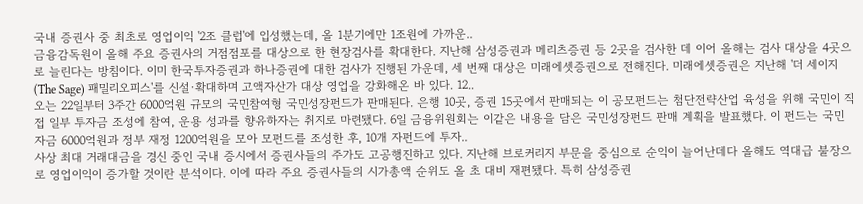국내 증권사 중 최초로 영업이익 '2조 클럽'에 입성했는데, 올 1분기에만 1조원에 가까운..
금융감독원이 올해 주요 증권사의 거점점포를 대상으로 한 현장검사를 확대한다. 지난해 삼성증권과 메리츠증권 등 2곳을 검사한 데 이어 올해는 검사 대상을 4곳으로 늘린다는 방침이다. 이미 한국투자증권과 하나증권에 대한 검사가 진행된 가운데, 세 번째 대상은 미래에셋증권으로 전해진다. 미래에셋증권은 지난해 '더 세이지(The Sage) 패밀리오피스'를 신설·확대하며 고액자산가 대상 영업을 강화해온 바 있다. 12..
오는 22일부터 3주간 6000억원 규모의 국민참여형 국민성장펀드가 판매된다. 은행 10곳, 증권 15곳에서 판매되는 이 공모펀드는 첨단전략산업 육성을 위해 국민이 직접 일부 투자금 조성에 참여, 운용 성과를 향유하자는 취지로 마련됐다. 6일 금융위원회는 이같은 내용을 담은 국민성장펀드 판매 계획을 발표했다. 이 펀드는 국민 자금 6000억원과 정부 재정 1200억원을 모아 모펀드를 조성한 후, 10개 자펀드에 투자..
사상 최대 거래대금을 경신 중인 국내 증시에서 증권사들의 주가도 고공행진하고 있다. 지난해 브로커리지 부문을 중심으로 순익이 늘어난데다 올해도 역대급 불장으로 영업이익이 증가할 것이란 분석이다. 이에 따라 주요 증권사들의 시가총액 순위도 올 초 대비 재편됐다. 특히 삼성증권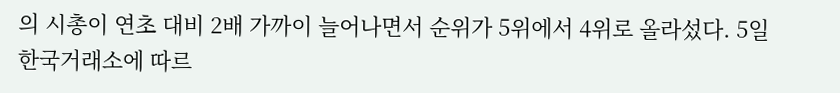의 시총이 연초 대비 2배 가까이 늘어나면서 순위가 5위에서 4위로 올라섰다. 5일 한국거래소에 따르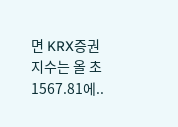면 KRX증권지수는 올 초 1567.81에..